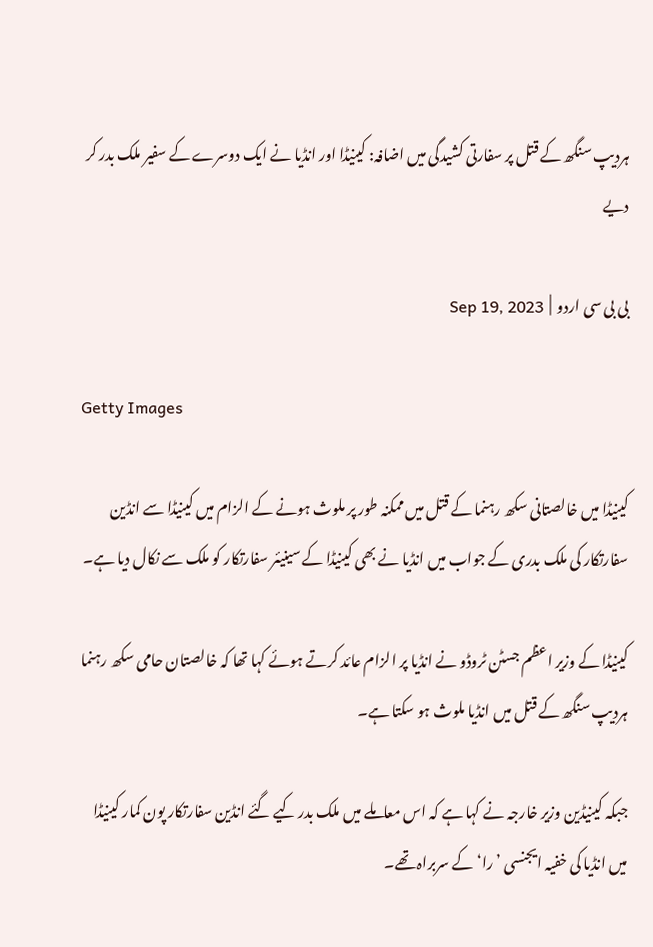ہردیپ سنگھ کے قتل پر سفارتی کشیدگی میں اضافہ: کینیڈا اور انڈیا نے ایک دوسرے کے سفیر ملک بدر کر دیے

بی بی سی اردو  |  Sep 19, 2023

Getty Images

کینیڈا میں خالصتانی سکھ رہنما کے قتل میں ممکنہ طور پر ملوث ہونے کے الزام میں کینیڈا سے انڈین سفارتکار کی ملک بدری کے جواب میں انڈیا نے بھی کینیڈا کے سینیئر سفارتکار کو ملک سے نکال دیا ہے۔

کینیڈا کے وزیر اعظم جسٹن ٹروڈو نے انڈیا پر الزام عائد کرتے ہوئے کہا تھا کہ خالصتان حامی سکھ رہنما ہردیپ سنگھ کے قتل میں انڈیا ملوث ہو سکتا ہے۔

جبکہ کینیڈین وزیر خارجہ نے کہا ہے کہ اس معاملے میں ملک بدر کیے گئے انڈین سفارتکار پون کمار کینیڈا میں انڈیا کی خفیہ ایجنسی ’را‘ کے سربراہ تھے۔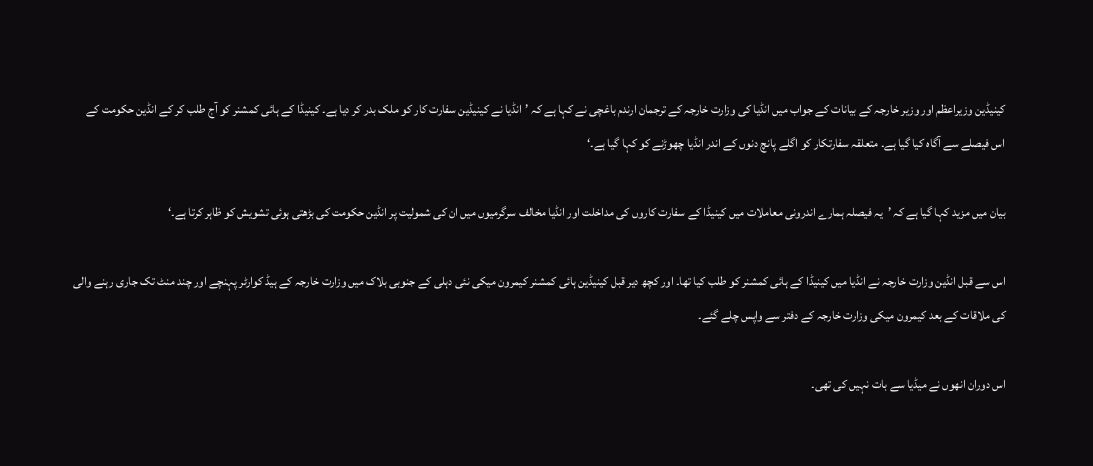کینیڈین وزیراعظم اور وزیر خارجہ کے بیانات کے جواب میں انڈیا کی وزارت خارجہ کے ترجمان ارندم باغچی نے کہا ہے کہ ’انڈیا نے کینیڈین سفارت کار کو ملک بدر کر دیا ہے۔ کینیڈا کے ہائی کمشنر کو آج طلب کر کے انڈین حکومت کے اس فیصلے سے آگاہ کیا گیا ہے۔ متعلقہ سفارتکار کو اگلے پانچ دنوں کے اندر انڈیا چھوڑنے کو کہا گیا ہے۔‘

بیان میں مزید کہا گیا ہے کہ ’یہ فیصلہ ہمارے اندرونی معاملات میں کینیڈا کے سفارت کاروں کی مداخلت اور انڈیا مخالف سرگرمیوں میں ان کی شمولیت پر انڈین حکومت کی بڑھتی ہوئی تشویش کو ظاہر کرتا ہے۔‘

اس سے قبل انڈین وزارت خارجہ نے انڈیا میں کینیڈا کے ہائی کمشنر کو طلب کیا تھا۔ اور کچھ دیر قبل کینیڈین ہائی کمشنر کیمرون میکی نئی دہلی کے جنوبی بلاک میں وزارت خارجہ کے ہیڈ کوارٹر پہنچے اور چند منٹ تک جاری رہنے والی کی ملاقات کے بعد کیمرون میکی وزارت خارجہ کے دفتر سے واپس چلے گئے۔

اس دوران انھوں نے میڈیا سے بات نہیں کی تھی۔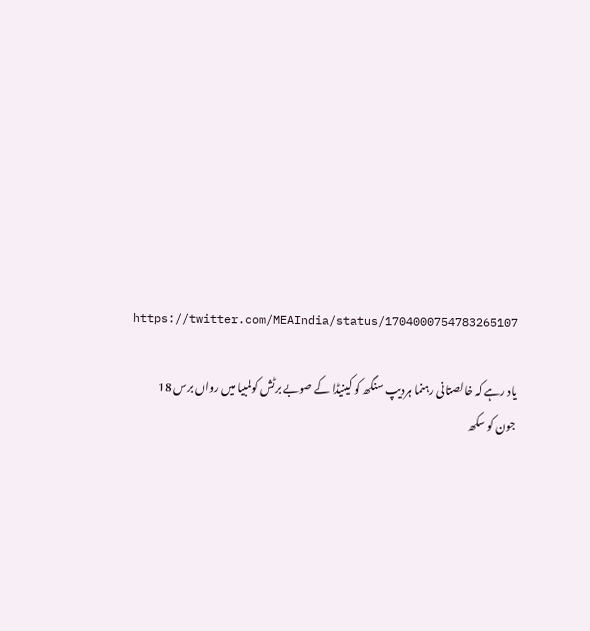https://twitter.com/MEAIndia/status/1704000754783265107

یاد رہے کہ خالصتانی رہنما ہردیپ سنگھ کو کینیڈا کے صوبے برٹش کولمبیا میں رواں برس 18 جون کو سکھ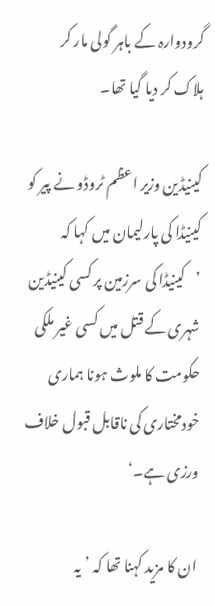گرودوارہ کے باہر گولی مار کر ہلاک کر دیا گیا تھا۔

کینیڈین وزیر اعظم ٹروڈو نے پیر کو کینیڈا کی پارلیمان میں کہا کہ ’کینیڈا کی سرزمین پر کسی کینیڈین شہری کے قتل میں کسی غیر ملکی حکومت کا ملوث ہونا ہماری خودمختاری کی ناقابل قبول خلاف ورزی ہے۔‘

ان کا مزید کہنا تھا کہ ’یہ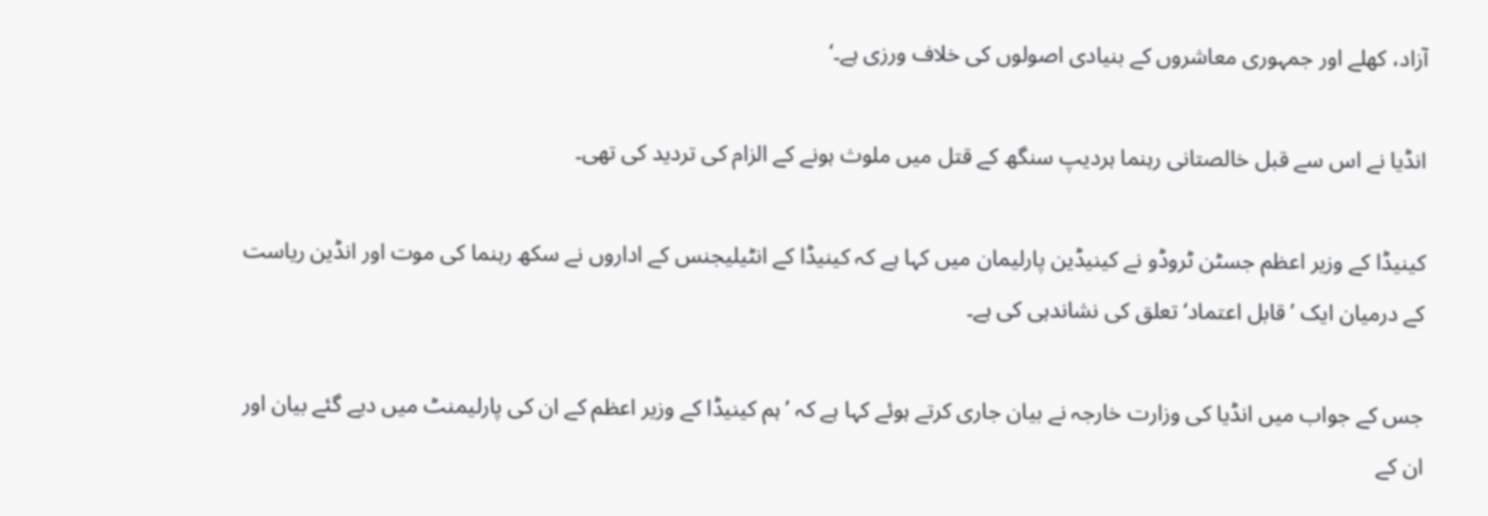آزاد، کھلے اور جمہوری معاشروں کے بنیادی اصولوں کی خلاف ورزی ہے۔‘

انڈیا نے اس سے قبل خالصتانی رہنما ہردیپ سنگھ کے قتل میں ملوث ہونے کے الزام کی تردید کی تھی۔

کینیڈا کے وزیر اعظم جسٹن ٹروڈو نے کینیڈین پارلیمان میں کہا ہے کہ کینیڈا کے انٹیلیجنس کے اداروں نے سکھ رہنما کی موت اور انڈین ریاست کے درمیان ایک ’قابل اعتماد‘ تعلق کی نشاندہی کی ہے۔

جس کے جواب میں انڈیا کی وزارت خارجہ نے بیان جاری کرتے ہوئے کہا ہے کہ ’ہم کینیڈا کے وزیر اعظم کے ان کی پارلیمنٹ میں دیے گئے بیان اور ان کے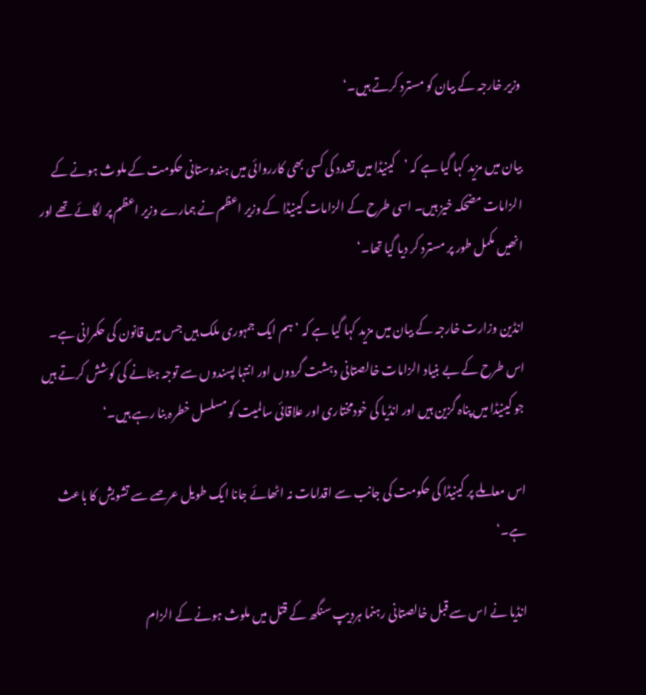وزیر خارجہ کے بیان کو مسترد کرتے ہیں۔‘

بیان میں مزید کہا گیا ہے کہ ’کینیڈا میں تشدد کی کسی بھی کارروائی میں ہندوستانی حکومت کے ملوث ہونے کے الزامات مضحکہ خیز ہیں۔ اسی طرح کے الزامات کینیڈا کے وزیر اعظم نے ہمارے وزیر اعظم پر لگائے تھے اور انھیں مکمل طور پر مسترد کر دیا گیا تھا۔‘

انڈین وزارت خارجہ کے بیان میں مزید کہا گیا ہے کہ ’ہم ایک جمہوری ملک ہیں جس میں قانون کی حکمرانی ہے۔ اس طرح کے بے بنیاد الزامات خالصتانی دہشت گردوں اور انتہا پسندوں سے توجہ ہٹانے کی کوشش کرتے ہیں جو کینیڈا میں پناہ گزین ہیں اور انڈیا کی خودمختاری اور علاقائی سالمیت کو مسلسل خطرہ بنا رہے ہیں۔‘

اس معاملے پر کینیڈا کی حکومت کی جانب سے اقدامات نہ اٹھائے جانا ایک طویل عرصے سے تشویش کا باعث ہے۔‘

انڈیا نے اس سے قبل خالصتانی رہنما ہردیپ سنگھ کے قتل میں ملوث ہونے کے الزام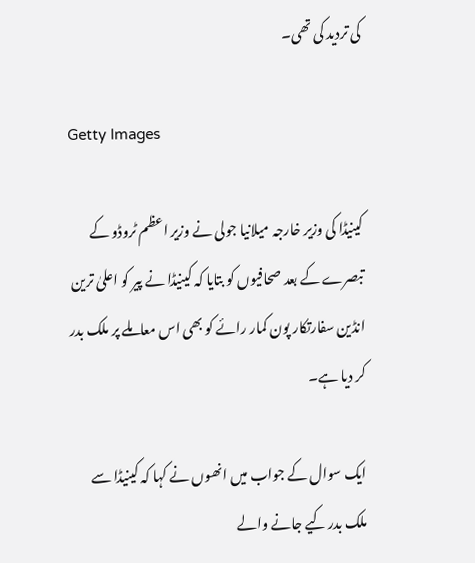کی تردید کی تھی۔

Getty Images

کینیڈا کی وزیر خارجہ میلانیا جولی نے وزیر اعظم ٹروڈو کے تبصرے کے بعد صحافیوں کو بتایا کہ کینیڈا نے پیر کو اعلیٰ ترین انڈین سفارتکار پون کمار رائے کو بھی اس معاملے پر ملک بدر کر دیا ہے۔

ایک سوال کے جواب میں انھوں نے کہا کہ کینیڈا سے ملک بدر کیے جانے والے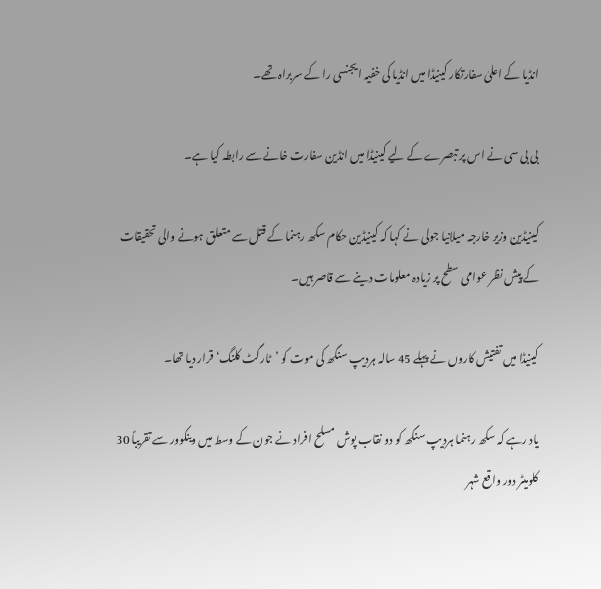انڈیا کے اعلیٰ سفارتکار کینیڈا میں انڈیا کی خفیہ ایجنسی را کے سربراہ تھے۔

بی بی سی نے اس پر تبصرے کے لیے کینیڈا میں انڈین سفارت خانے سے رابطہ کیا ہے۔

کینیڈین وزیر خارجہ میلانیا جولی نے کہا کہ کینیڈین حکام سکھ رہنما کے قتل سے متعلق ہونے والی تحقیقات کے پیش نظر عوامی سطح پر زیادہ معلومات دینے سے قاصر ہیں۔

کینیڈا میں تفتیش کاروں نے پہلے 45 سالہ ہردیپ سنگھ کی موت کو ’ٹارگٹ کلنگ‘ قرار دیا تھا۔

یاد رہے کہ سکھ رہنما ہردیپ سنگھ کو دو نقاب پوش مسلح افراد نے جون کے وسط میں وینکوور سے تقریباً 30 کلومیٹر دور واقع شہر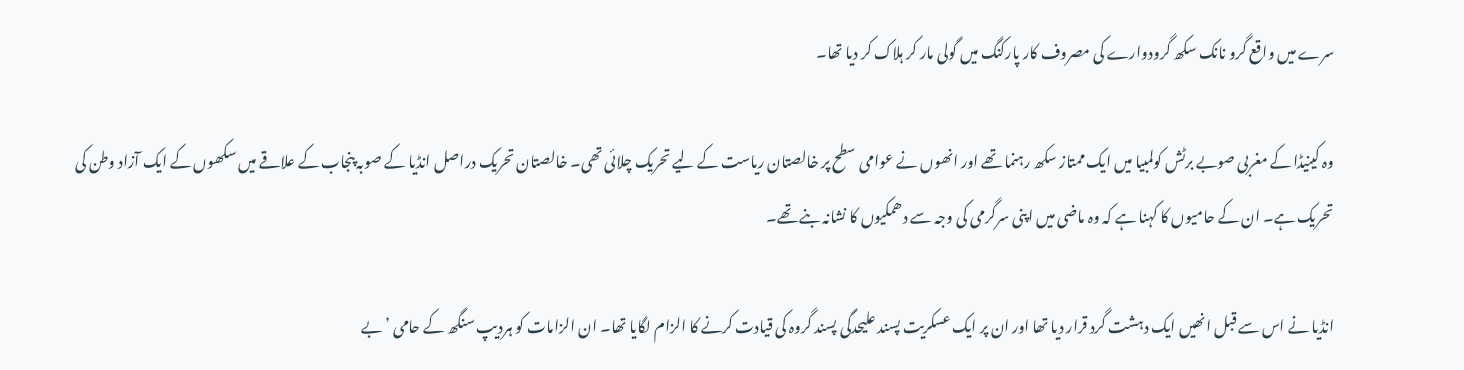سرے میں واقع گرو نانک سکھ گرودوارے کی مصروف کار پارکنگ میں گولی مار کر ہلاک کر دیا تھا۔

وہ کینیڈا کے مغربی صوبے برٹش کولمبیا میں ایک ممتاز سکھ رہنما تھے اور انھوں نے عوامی سطح پر خالصتان ریاست کے لیے تحریک چلائی تھی۔ خالصتان تحریک دراصل انڈیا کے صوبہ پنجاب کے علاقے میں سکھوں کے ایک آزاد وطن کی تحریک ہے۔ ان کے حامیوں کا کہنا ہے کہ وہ ماضی میں اپنی سرگرمی کی وجہ سے دھمکیوں کا نشانہ بنے تھے۔

انڈیا نے اس سے قبل انھیں ایک دہشت گرد قرار دیا تھا اور ان پر ایک عسکریت پسند علیحدگی پسند گروہ کی قیادت کرنے کا الزام لگایا تھا۔ ان الزامات کو ہردیپ سنگھ کے حامی ’بے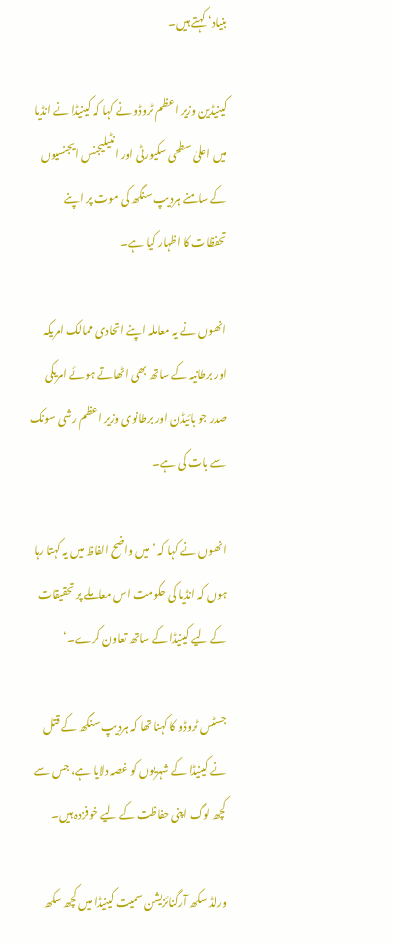بنیاد‘ کہتے ہیں۔

کینیڈین وزیر اعظم ٹروڈو نے کہا کہ کینیڈا نے انڈیا میں اعلیٰ سطحی سکیورٹی اور انٹیلیجنس ایجنسیوں کے سامنے ہردیپ سنگھ کی موت پر اپنے تحفظات کا اظہار کیا ہے۔

انھوں نے یہ معاملہ اپنے اتحادی ممالک امریکہ اور برطانیہ کے ساتھ بھی اٹھاتے ہوئے امریکی صدر جو بائیڈن اور برطانوی وزیر اعظم رشی سونک سے بات کی ہے۔

انھوں نے کہا کہ ’میں واضح الفاظ میں یہ کہتا رہا ہوں کہ انڈیا کی حکومت اس معاملے پر تحقیقات کے لیے کینیڈا کے ساتھ تعاون کرے۔‘

جسٹس ٹروڈو کا کہنا تھا کہ ہردیپ سنگھ کے قتل نے کینیڈا کے شہریوں کو غصہ دلایا ہے، جس سے کچھ لوگ اپنی حفاظت کے لیے خوفزدہ ہیں۔

ورلڈ سکھ آرگنائزیشن سمیت کینیڈا میں کچھ سکھ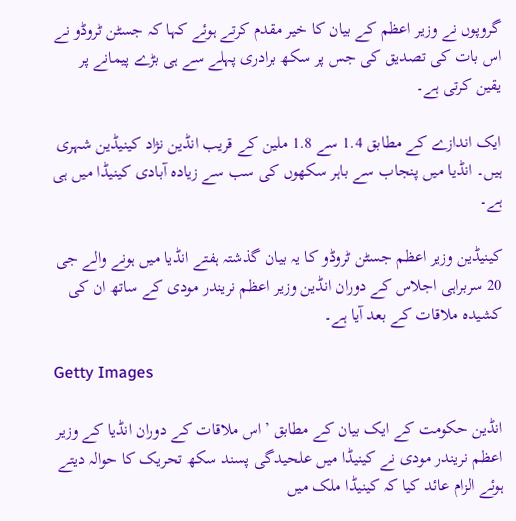گروپوں نے وزیر اعظم کے بیان کا خیر مقدم کرتے ہوئے کہا کہ جسٹن ٹروڈو نے اس بات کی تصدیق کی جس پر سکھ برادری پہلے سے ہی بڑے پیمانے پر یقین کرتی ہے۔

ایک اندازے کے مطابق 1.4 سے 1.8 ملین کے قریب انڈین نژاد کینیڈین شہری ہیں۔ انڈیا میں پنجاب سے باہر سکھوں کی سب سے زیادہ آبادی کینیڈا میں ہی ہے۔

کینیڈین وزیر اعظم جسٹن ٹروڈو کا یہ بیان گذشتہ ہفتے انڈیا میں ہونے والے جی 20 سربراہی اجلاس کے دوران انڈین وزیر اعظم نریندر مودی کے ساتھ ان کی کشیدہ ملاقات کے بعد آیا ہے۔

Getty Images

انڈین حکومت کے ایک بیان کے مطابق ’اس ملاقات کے دوران انڈیا کے وزیر اعظم نریندر مودی نے کینیڈا میں علحیدگی پسند سکھ تحریک کا حوالہ دیتے ہوئے الزام عائد کیا کہ کینیڈا ملک میں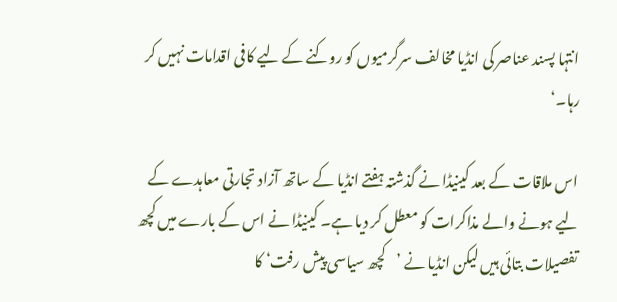انتہا پسند عناصر کی انڈیا مخالف سرگرمیوں کو روکنے کے لیے کافی اقدامات نہیں کر رہا۔‘

اس ملاقات کے بعد کینیڈا نے گذشتہ ہفتے انڈیا کے ساتھ آزاد تجارتی معاہدے کے لیے ہونے والے مذاکرات کو معطل کر دیا ہے۔ کینیڈا نے اس کے بارے میں کچھ تفصیلات بتائی ہیں لیکن انڈیا نے ’کچھ سیاسی پیش رفت‘ کا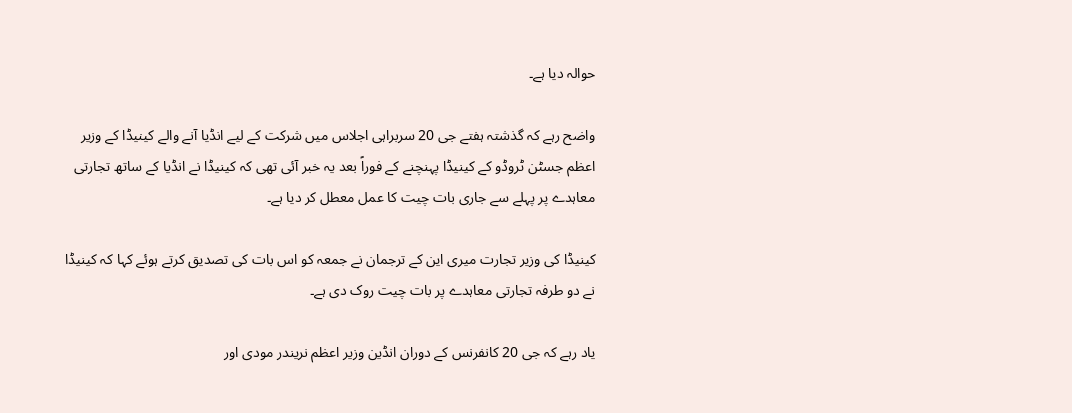حوالہ دیا ہے۔

واضح رہے کہ گذشتہ ہفتے جی 20 سربراہی اجلاس میں شرکت کے لیے انڈیا آنے والے کینیڈا کے وزیر اعظم جسٹن ٹروڈو کے کینیڈا پہنچنے کے فوراً بعد یہ خبر آئی تھی کہ کینیڈا نے انڈیا کے ساتھ تجارتی معاہدے پر پہلے سے جاری بات چیت کا عمل معطل کر دیا ہے۔

کینیڈا کی وزیر تجارت میری این کے ترجمان نے جمعہ کو اس بات کی تصدیق کرتے ہوئے کہا کہ کینیڈا نے دو طرفہ تجارتی معاہدے پر بات چیت روک دی ہے۔

یاد رہے کہ جی 20 کانفرنس کے دوران انڈین وزیر اعظم نریندر مودی اور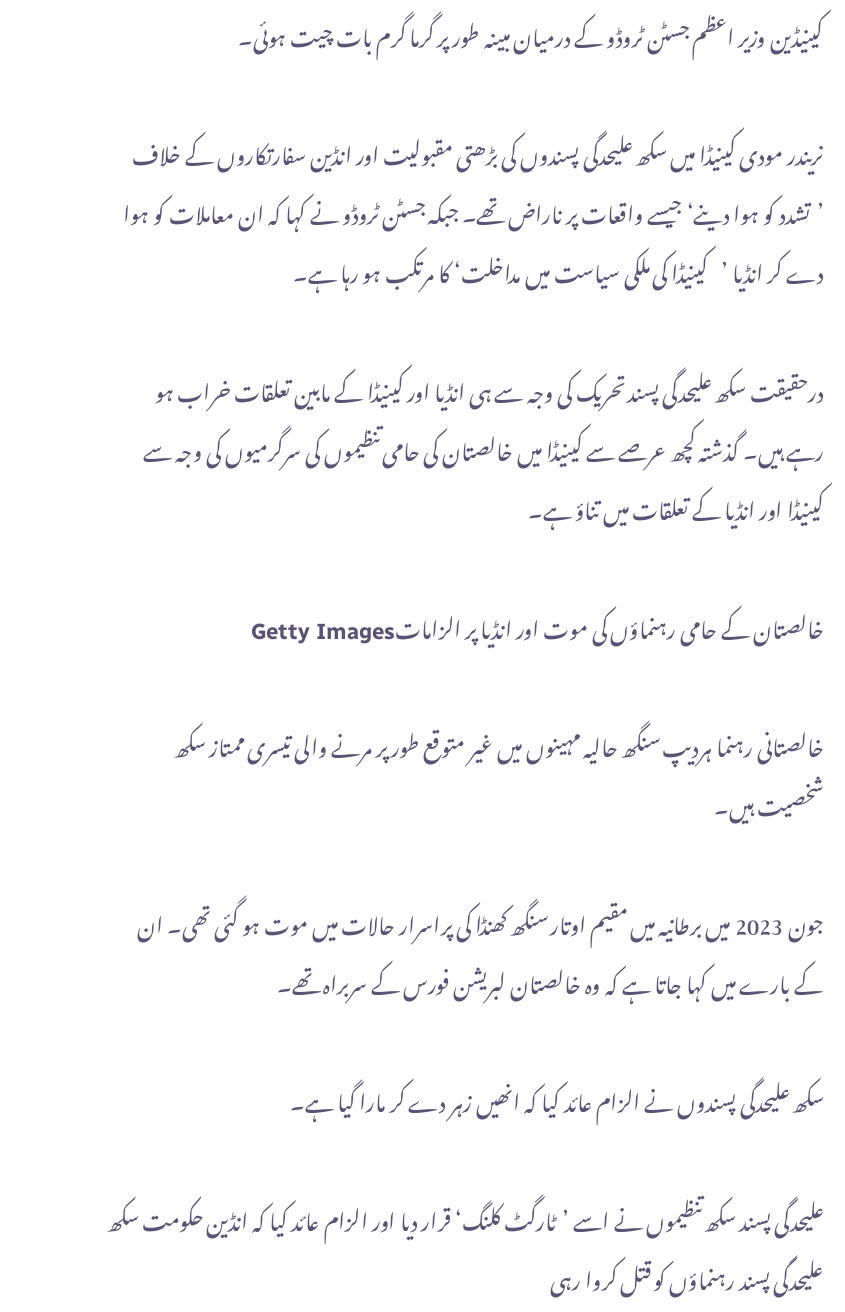کینیڈین وزیر اعظم جسٹن ٹروڈو کے درمیان مبینہ طور پر گرما گرم بات چیت ہوئی۔

نریندر مودی کینیڈا میں سکھ علیحدگی پسندوں کی بڑھتی مقبولیت اور انڈین سفارتکاروں کے خلاف ’تشدد کو ہوا دینے‘ جیسے واقعات پر ناراض تھے۔ جبکہ جسٹن ٹروڈو نے کہا کہ ان معاملات کو ہوا دے کر انڈیا ’کینیڈا کی ملکی سیاست میں مداخلت‘ کا مرتکب ہو رہا ہے۔

درحقیقت سکھ علیحدگی پسند تحریک کی وجہ سے ہی انڈیا اور کینیڈا کے مابین تعلقات خراب ہو رہے ہیں۔ گذشتہ کچھ عرصے سے کینیڈا میں خالصتان کی حامی تنظیموں کی سرگرمیوں کی وجہ سے کینیڈا اور انڈیا کے تعلقات میں تناؤ ہے۔

خالصتان کے حامی رہنماؤں کی موت اور انڈیا پر الزاماتGetty Images

خالصتانی رہنما ہردیپ سنگھ حالیہ مہینوں میں غیر متوقع طور پر مرنے والی تیسری ممتاز سکھ شخصیت ہیں۔

جون 2023 میں برطانیہ میں مقیم اوتار سنگھ کھنڈا کی پراسرار حالات میں موت ہو گئی تھی۔ ان کے بارے میں کہا جاتا ہے کہ وہ خالصتان لبریشن فورس کے سربراہ تھے۔

سکھ علیحدگی پسندوں نے الزام عائد کیا کہ انھیں زہر دے کر مارا گیا ہے۔

علیحدگی پسند سکھ تنظیموں نے اسے ’ٹارگٹ کلنگ‘ قرار دیا اور الزام عائد کیا کہ انڈین حکومت سکھ علیحدگی پسند رہنماؤں کو قتل کروا رہی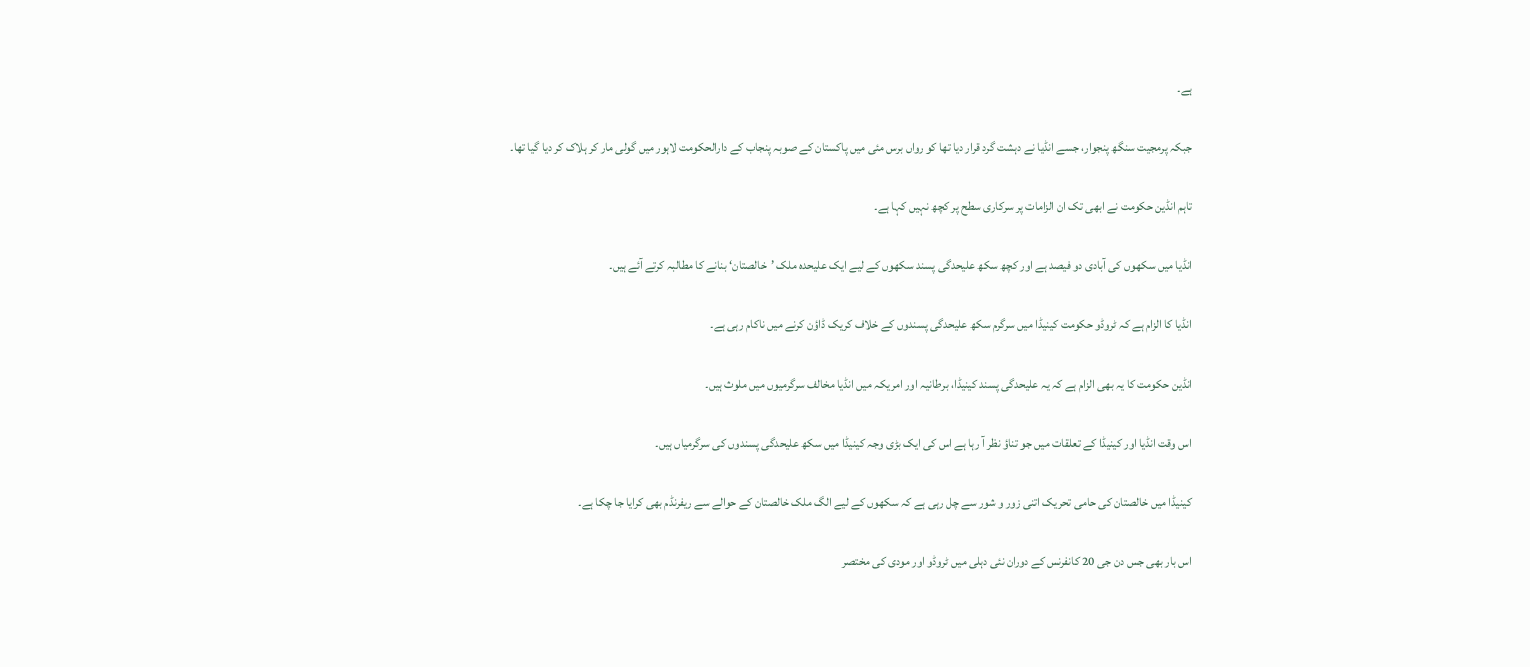ہے۔

جبکہ پرمجیت سنگھ پنجوار، جسے انڈیا نے دہشت گرد قرار دیا تھا کو رواں برس مئی میں پاکستان کے صوبہ پنجاب کے دارالحکومت لاہور میں گولی مار کر ہلاک کر دیا گیا تھا۔

تاہم انڈین حکومت نے ابھی تک ان الزامات پر سرکاری سطح پر کچھ نہیں کہا ہے۔

انڈیا میں سکھوں کی آبادی دو فیصد ہے اور کچھ سکھ علیحدگی پسند سکھوں کے لیے ایک علیحدہ ملک ’خالصتان‘ بنانے کا مطالبہ کرتے آئے ہیں۔

انڈیا کا الزام ہے کہ ٹروڈو حکومت کینیڈا میں سرگرم سکھ علیحدگی پسندوں کے خلاف کریک ڈاؤن کرنے میں ناکام رہی ہے۔

انڈین حکومت کا یہ بھی الزام ہے کہ یہ علیحدگی پسند کینیڈا، برطانیہ اور امریکہ میں انڈیا مخالف سرگرمیوں میں ملوث ہیں۔

اس وقت انڈیا اور کینیڈا کے تعلقات میں جو تناؤ نظر آ رہا ہے اس کی ایک بڑی وجہ کینیڈا میں سکھ علیحدگی پسندوں کی سرگرمیاں ہیں۔

کینیڈا میں خالصتان کی حامی تحریک اتنی زور و شور سے چل رہی ہے کہ سکھوں کے لیے الگ ملک خالصتان کے حوالے سے ریفرنڈم بھی کرایا جا چکا ہے۔

اس بار بھی جس دن جی 20 کانفرنس کے دوران نئی دہلی میں ٹروڈو اور مودی کی مختصر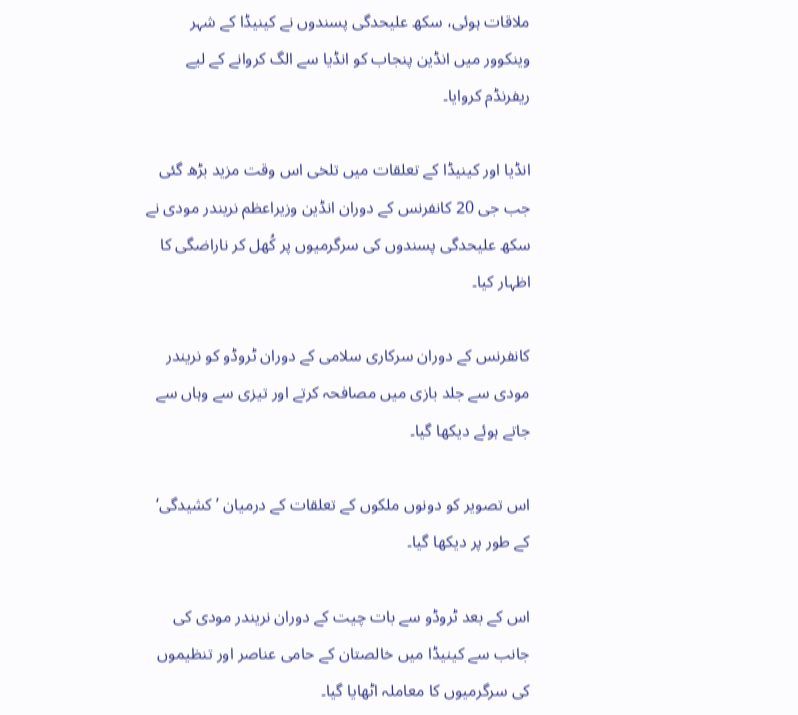ملاقات ہوئی، سکھ علیحدگی پسندوں نے کینیڈا کے شہر وینکوور میں انڈین پنجاب کو انڈیا سے الگ کروانے کے لیے ریفرنڈم کروایا۔

انڈیا اور کینیڈا کے تعلقات میں تلخی اس وقت مزید بڑھ گئی جب جی 20 کانفرنس کے دوران انڈین وزیراعظم نریندر مودی نے سکھ علیحدگی پسندوں کی سرگرمیوں پر کُھل کر ناراضگی کا اظہار کیا۔

کانفرنس کے دوران سرکاری سلامی کے دوران ٹروڈو کو نریندر مودی سے جلد بازی میں مصافحہ کرتے اور تیزی سے وہاں سے جاتے ہوئے دیکھا گیا۔

اس تصویر کو دونوں ملکوں کے تعلقات کے درمیان ’کشیدگی‘ کے طور پر دیکھا گیا۔

اس کے بعد ٹروڈو سے بات چیت کے دوران نریندر مودی کی جانب سے کینیڈا میں خالصتان کے حامی عناصر اور تنظیموں کی سرگرمیوں کا معاملہ اٹھایا گیا۔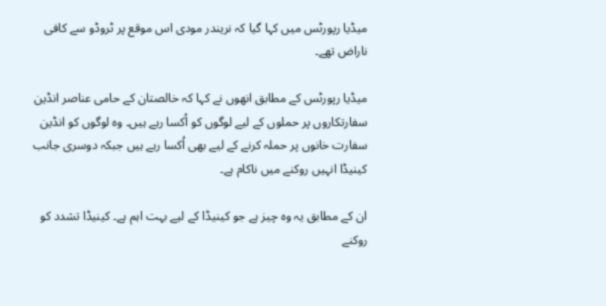میڈیا رپورٹس میں کہا گیا کہ نریندر مودی اس موقع پر ٹروڈو سے کافی ناراض تھے۔

میڈیا رپورٹس کے مطابق انھوں نے کہا کہ خالصتان کے حامی عناصر انڈین سفارتکاروں پر حملوں کے لیے لوگوں کو اُکسا رہے ہیں۔ وہ لوگوں کو انڈین سفارت خانوں پر حملہ کرنے کے لیے بھی اُکسا رہے ہیں جبکہ دوسری جانب کینیڈا انہیں روکنے میں ناکام ہے۔

ان کے مطابق یہ وہ چیز ہے جو کینیڈا کے لیے بہت اہم ہے۔ کینیڈا تشدد کو روکنے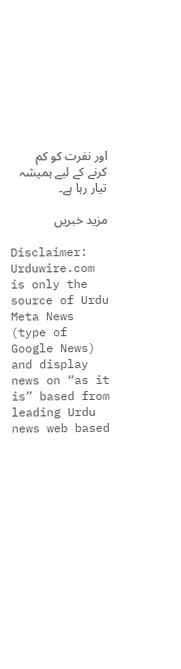اور نفرت کو کم کرنے کے لیے ہمیشہ تیار رہا ہے۔

مزید خبریں

Disclaimer: Urduwire.com is only the source of Urdu Meta News (type of Google News) and display news on “as it is” based from leading Urdu news web based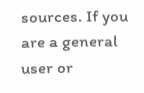sources. If you are a general user or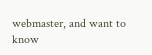webmaster, and want to know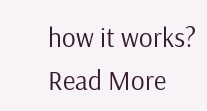how it works? Read More